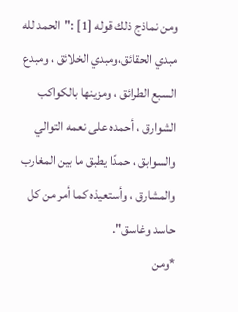ومن نماذج ذلك قوله [1] :"الحمد لله مبدي الحقائق،ومبدي الخلائق ، ومبدع السبع الطرائق ، ومزينها بالكواكب الشوارق ، أحمده على نعمه التوالي والسوابق ، حمدًا يطبق ما بين المغارب والمشارق ، وأستعيذه كما أمر من كل حاسد وغاسق".
*ومن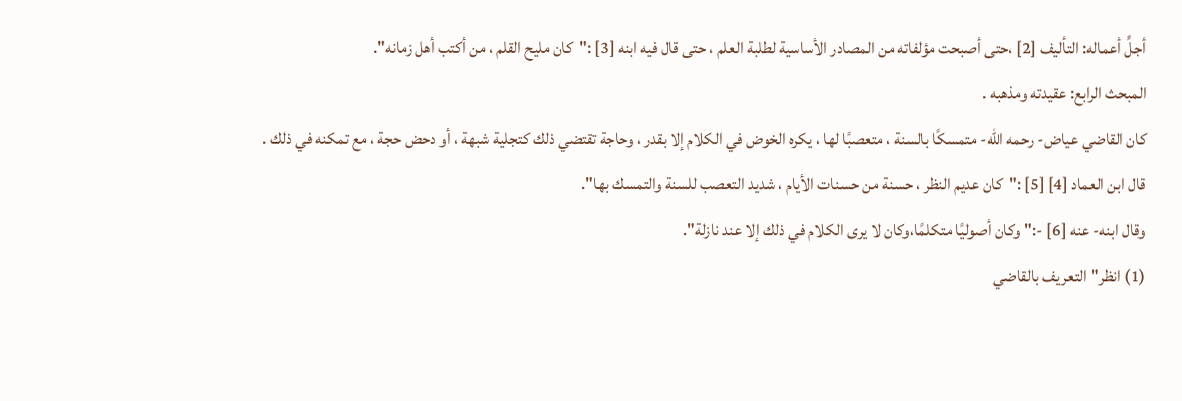أجلِّ أعماله: التأليف [2] ،حتى أصبحت مؤلفاته من المصادر الأساسية لطلبة العلم ، حتى قال فيه ابنه [3] :"كان مليح القلم ، من أكتب أهل زمانه".
المبحث الرابع: عقيدته ومذهبه .
كان القاضي عياض- رحمه الله- متمسكًا بالسنة ، متعصبًا لها ، يكره الخوض في الكلام إلا بقدر ، وحاجة تقتضي ذلك كتجلية شبهة ، أو دحض حجة ، مع تمكنه في ذلك .
قال ابن العماد [4] [5] :"كان عديم النظر ، حسنة من حسنات الأيام ، شديد التعصب للسنة والتمسك بها".
وقال ابنه- عنه [6] -:"وكان أصوليًا متكلمًا،وكان لا يرى الكلام في ذلك إلا عند نازلة".
(1) انظر"التعريف بالقاضي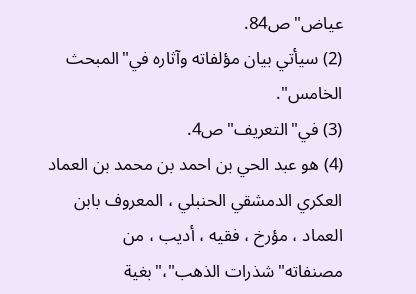عياض"ص84.
(2) سيأتي بيان مؤلفاته وآثاره في"المبحث الخامس".
(3) في"التعريف"ص4.
(4) هو عبد الحي بن احمد بن محمد بن العماد العكري الدمشقي الحنبلي ، المعروف بابن العماد ، مؤرخ ، فقيه ، أديب ، من مصنفاته"شذرات الذهب"،"بغية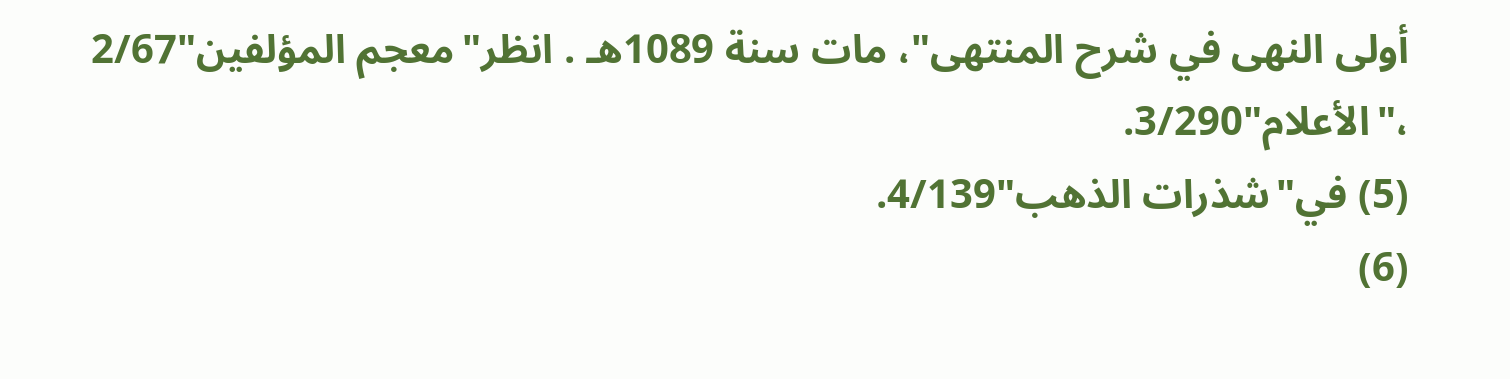أولى النهى في شرح المنتهى"، مات سنة 1089هـ . انظر"معجم المؤلفين"2/67 ،"الأعلام"3/290.
(5) في"شذرات الذهب"4/139.
(6)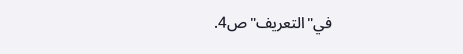في"التعريف"ص4.